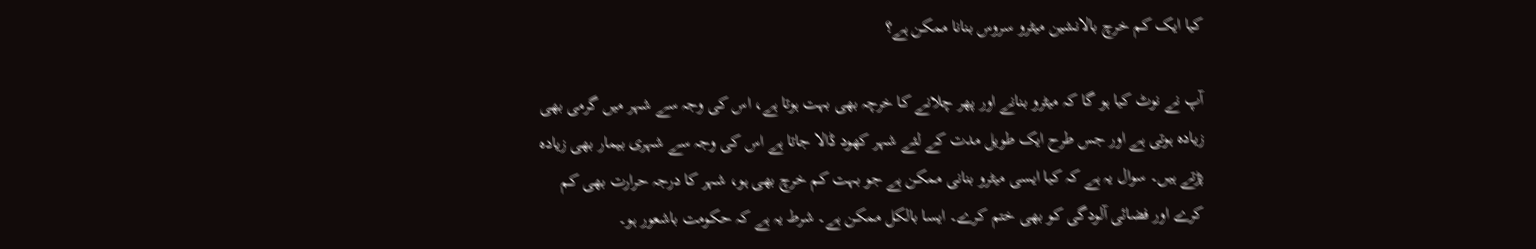کیا ایک کم خرچ بالانشین میٹرو سروس بنانا ممکن ہے؟

آپ نے نوٹ کیا ہو گا کہ میٹرو بنانے اور پھر چلانے کا خرچہ بھی بہت ہوتا ہے، اس کی وجہ سے شہر میں گرمی بھی زیادہ ہوتی ہے اور جس طرح ایک طویل مدت کے لئے شہر کھود ڈالا جاتا ہے اس کی وجہ سے شہری بیمار بھی زیادہ پڑتے ہیں۔ سوال یہ ہے کہ کیا ایسی میٹرو بنانی ممکن ہے جو بہت کم خرچ بھی ہو، شہر کا درجہ حرارت بھی کم کرے اور فضائی آلودگی کو بھی ختم کرے۔ ایسا بالکل ممکن ہے۔ شرط یہ ہے کہ حکومت باشعور ہو۔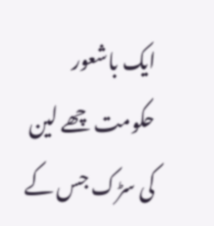ایک باشعور حکومت چھے لین کی سڑک جس کے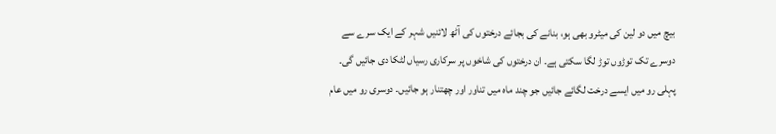بیچ میں دو لین کی میٹرو بھی ہو، بنانے کی بجائے درختوں کی آٹھ لائنیں شہر کے ایک سرے سے دوسرے تک توڑوں توڑ لگا سکتی ہے۔ ان درختوں کی شاخوں پر سرکاری رسیاں لٹکا دی جائیں گی۔ پہلی رو میں ایسے درخت لگائے جائیں جو چند ماہ میں تناور اور چھتنار ہو جائیں۔ دوسری رو میں عام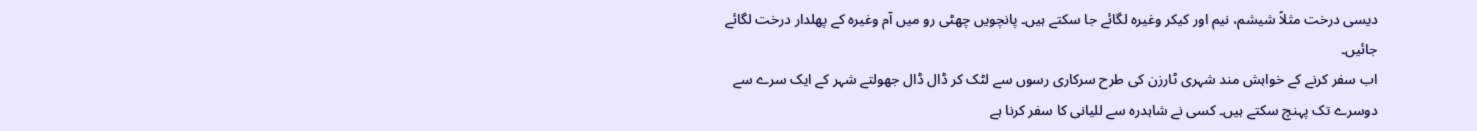دیسی درخت مثلاً شیشم، نیم اور کیکر وغیرہ لگائے جا سکتے ہیں۔ پانچویں چھٹی رو میں آم وغیرہ کے پھلدار درخت لگائے جائیں۔
اب سفر کرنے کے خواہش مند شہری ٹارزن کی طرح سرکاری رسوں سے لٹک کر ڈال ڈال جھولتے شہر کے ایک سرے سے دوسرے تک پہنچ سکتے ہیں۔ کسی نے شاہدرہ سے للیانی کا سفر کرنا ہے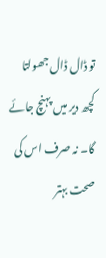تو ڈال ڈال جھولتا کچھ دیر میں پہنچ جائے گا۔ نہ صرف اس کی صحت بہتر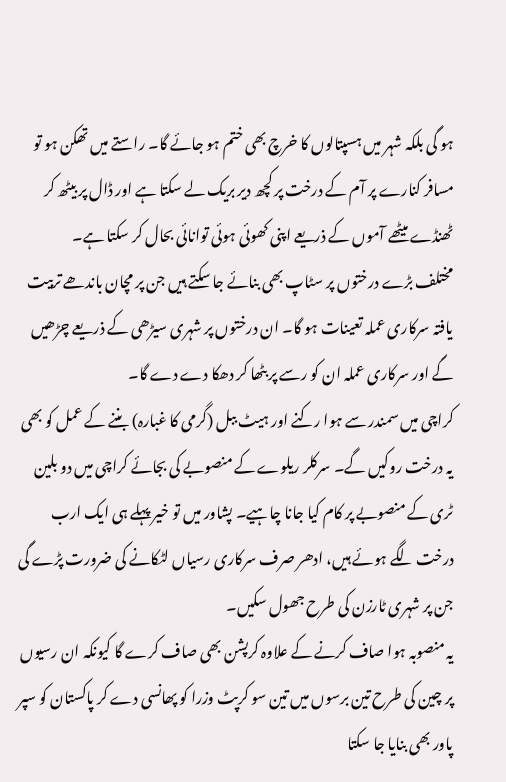ہو گی بلکہ شہر میں ہسپتالوں کا خرچ بھی ختم ہو جائے گا۔ راستے میں تھکن ہو تو مسافر کنارے پر آم کے درخت پر کچھ دیر بریک لے سکتا ہے اور ڈال پر بیٹھ کر ٹھنڈے میٹھے آموں کے ذریعے اپنی کھوئی ہوئی توانائی بحال کر سکتا ہے۔
مختلف بڑے درختوں پر سٹاپ بھی بنائے جا سکتے ہیں جن پر مچان باندھے تربیت یافتہ سرکاری عملہ تعینات ہو گا۔ ان درختوں پر شہری سیڑھی کے ذریعے چڑھیں گے اور سرکاری عملہ ان کو رسے پر بٹھا کر دھکا دے دے گا۔
کراچی میں سمندر سے ہوا رکنے اور ہیٹ ببل (گرمی کا غبارہ) بننے کے عمل کو بھی یہ درخت روکیں گے۔ سرکلر ریلوے کے منصوبے کی بجائے کراچی میں دو بلین ٹری کے منصوبے پر کام کیا جانا چاہیے۔ پشاور میں تو خیر پہلے ہی ایک ارب درخت لگے ہوئے ہیں، ادھر صرف سرکاری رسیاں لٹکانے کی ضرورت پڑے گی جن پر شہری ٹارزن کی طرح جھول سکیں۔
یہ منصوبہ ہوا صاف کرنے کے علاوہ کرپشن بھی صاف کرے گا کیونکہ ان رسیوں پر چین کی طرح تین برسوں میں تین سو کرپٹ وزرا کو پھانسی دے کر پاکستان کو سپر پاور بھی بنایا جا سکتا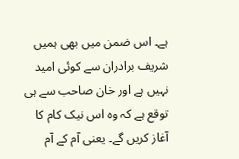ہے۔ اس ضمن میں بھی ہمیں شریف برادران سے کوئی امید نہیں ہے اور خان صاحب سے ہی توقع ہے کہ وہ اس نیک کام کا آغاز کریں گے۔ یعنی آم کے آم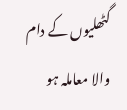گٹھلیوں کے دام والا معاملہ ہو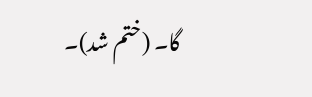گا۔ (ختم شد)۔